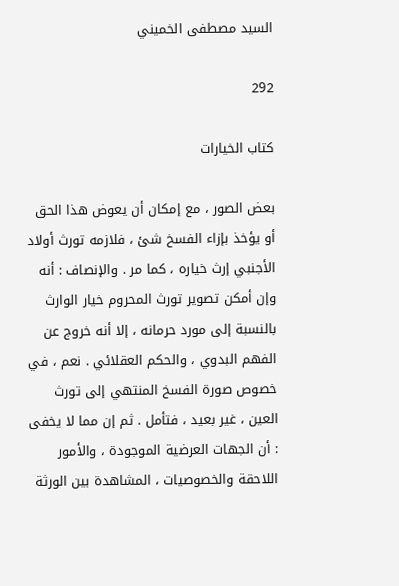السيد مصطفى الخميني

292

كتاب الخيارات

بعض الصور ، مع إمكان أن يعوض هذا الحق أو يؤخذ بإزاء الفسخ شئ ، فلازمه تورث أولاد الأجنبي إرث خياره ، كما مر . والإنصاف : أنه وإن أمكن تصوير تورث المحروم خيار الوارث بالنسبة إلى مورد حرمانه ، إلا أنه خروج عن الفهم البدوي ، والحكم العقلائي . نعم ، في خصوص صورة الفسخ المنتهي إلى تورث العين ، غير بعيد ، فتأمل . ثم إن مما لا يخفى : أن الجهات العرضية الموجودة ، والأمور اللاحقة والخصوصيات ، المشاهدة بين الورثة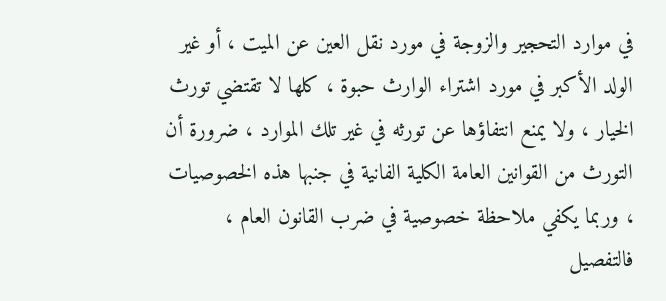في موارد التحجير والزوجة في مورد نقل العين عن الميت ، أو غير الولد الأكبر في مورد اشتراء الوارث حبوة ، كلها لا تقتضي تورث الخيار ، ولا يمنع انتفاؤها عن تورثه في غير تلك الموارد ، ضرورة أن التورث من القوانين العامة الكلية الفانية في جنبها هذه الخصوصيات ، وربما يكفي ملاحظة خصوصية في ضرب القانون العام ، فالتفصيل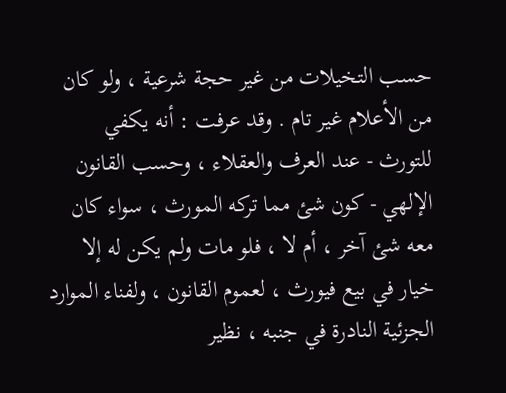حسب التخيلات من غير حجة شرعية ، ولو كان من الأعلام غير تام . وقد عرفت : أنه يكفي للتورث - عند العرف والعقلاء ، وحسب القانون الإلهي - كون شئ مما تركه المورث ، سواء كان معه شئ آخر ، أم لا ، فلو مات ولم يكن له إلا خيار في بيع فيورث ، لعموم القانون ، ولفناء الموارد الجزئية النادرة في جنبه ، نظير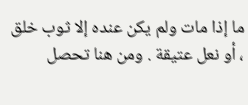ما إذا مات ولم يكن عنده إلا ثوب خلق ، أو نعل عتيقة . ومن هنا تحصل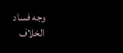وجه فساد الخلاف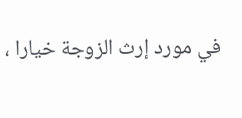في مورد إرث الزوجة خيارا ،